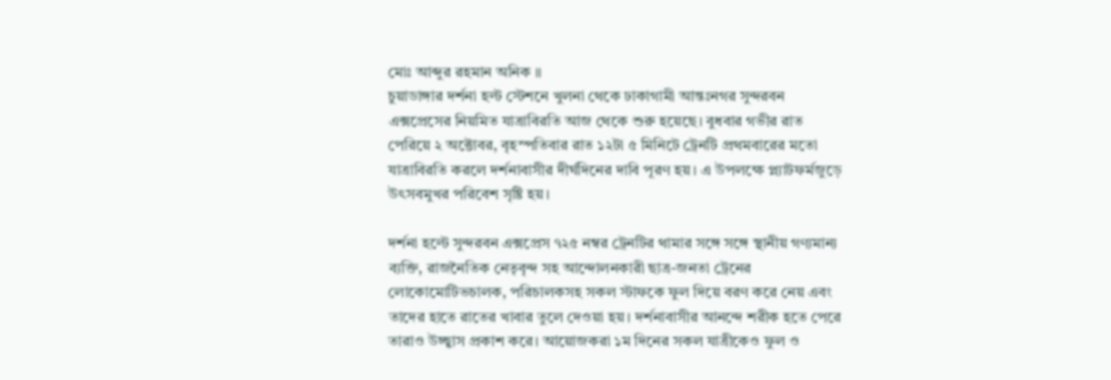মোঃ আব্দুর রহমান অনিক ।।
চুয়াডাঙ্গার দর্শনা হল্ট স্টেশনে খুলনা থেকে ঢাকাগামী আন্তঃনগর সুন্দরবন এক্সপ্রেসের নিয়মিত যাত্রাবিরতি আজ থেকে শুরু হয়েছে। বুধবার গভীর রাত পেরিয়ে ২ অক্টোবর, বৃহস্পতিবার রাত ১২টা ৫ মিনিটে ট্রেনটি প্রথমবারের মতো যাত্রাবিরতি করলে দর্শনাবাসীর দীর্ঘদিনের দাবি পূরণ হয়। এ উপলক্ষে প্ল্যাটফর্মজুড়ে উৎসবমুখর পরিবেশ সৃষ্টি হয়।

দর্শনা হল্টে সুন্দরবন এক্সপ্রেস ৭২৫ নম্বর ট্রেনটির থামার সঙ্গে সঙ্গে স্থানীয় গণ্যমান্য ব্যক্তি, রাজনৈতিক নেতৃবৃন্দ সহ আন্দোলনকারী ছাত্র-জনতা ট্রেনের লোকোমোটিভচালক, পরিচালকসহ সকল স্টাফকে ফুল দিয়ে বরণ করে নেয় এবং তাদের হাতে রাতের খাবার তুলে দেওয়া হয়। দর্শনাবাসীর আনন্দে শরীক হতে পেরে তারাও উচ্ছ্বাস প্রকাশ করে। আয়োজকরা ১ম দিনের সকল যাত্রীকেও ফুল ও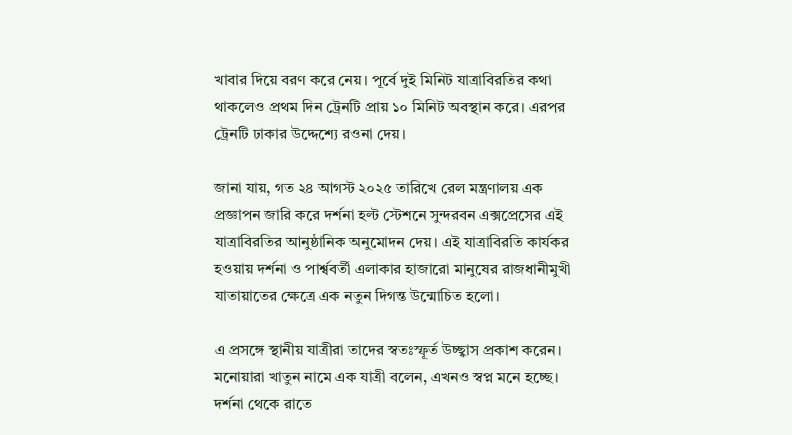খাবার দিয়ে বরণ করে নেয়। পূর্বে দুই মিনিট যাত্রাবিরতির কথা থাকলেও প্রথম দিন ট্রেনটি প্রায় ১০ মিনিট অবস্থান করে। এরপর ট্রেনটি ঢাকার উদ্দেশ্যে রওনা দেয়।

জানা যায়, গত ২৪ আগস্ট ২০২৫ তারিখে রেল মন্ত্রণালয় এক প্রজ্ঞাপন জারি করে দর্শনা হল্ট স্টেশনে সুন্দরবন এক্সপ্রেসের এই যাত্রাবিরতির আনুষ্ঠানিক অনুমোদন দেয়। এই যাত্রাবিরতি কার্যকর হওয়ায় দর্শনা ও পার্শ্ববর্তী এলাকার হাজারো মানুষের রাজধানীমুখী যাতায়াতের ক্ষেত্রে এক নতুন দিগন্ত উন্মোচিত হলো।

এ প্রসঙ্গে স্থানীয় যাত্রীরা তাদের স্বতঃস্ফূর্ত উচ্ছ্বাস প্রকাশ করেন। মনোয়ারা খাতুন নামে এক যাত্রী বলেন, এখনও স্বপ্ন মনে হচ্ছে। দর্শনা থেকে রাতে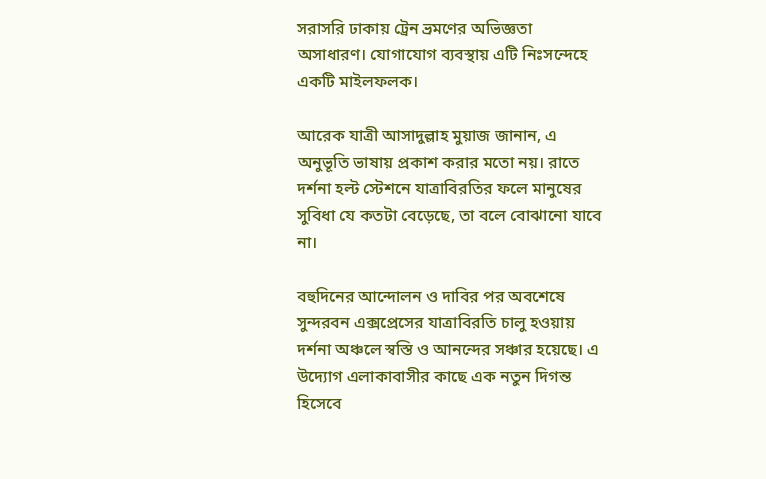সরাসরি ঢাকায় ট্রেন ভ্রমণের অভিজ্ঞতা অসাধারণ। যোগাযোগ ব্যবস্থায় এটি নিঃসন্দেহে একটি মাইলফলক।

আরেক যাত্রী আসাদুল্লাহ মুয়াজ জানান, এ অনুভূতি ভাষায় প্রকাশ করার মতো নয়। রাতে দর্শনা হল্ট স্টেশনে যাত্রাবিরতির ফলে মানুষের সুবিধা যে কতটা বেড়েছে, তা বলে বোঝানো যাবে না।

বহুদিনের আন্দোলন ও দাবির পর অবশেষে সুন্দরবন এক্সপ্রেসের যাত্রাবিরতি চালু হওয়ায় দর্শনা অঞ্চলে স্বস্তি ও আনন্দের সঞ্চার হয়েছে। এ উদ্যোগ এলাকাবাসীর কাছে এক নতুন দিগন্ত হিসেবে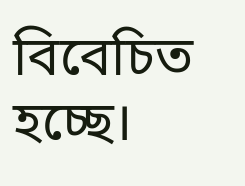বিবেচিত হচ্ছে।